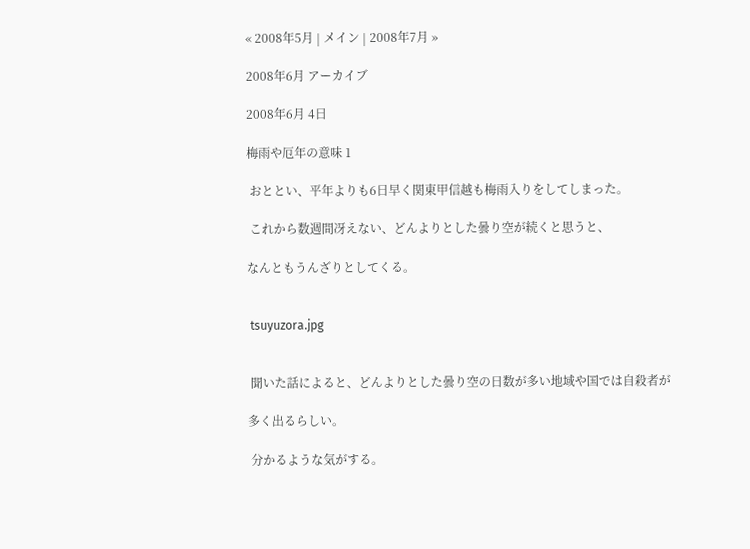« 2008年5月 | メイン | 2008年7月 »

2008年6月 アーカイブ

2008年6月 4日

梅雨や厄年の意味 1

 おととい、平年よりも6日早く関東甲信越も梅雨入りをしてしまった。

 これから数週間冴えない、どんよりとした曇り空が続くと思うと、

なんともうんざりとしてくる。


 tsuyuzora.jpg


 聞いた話によると、どんよりとした曇り空の日数が多い地域や国では自殺者が

多く出るらしい。

 分かるような気がする。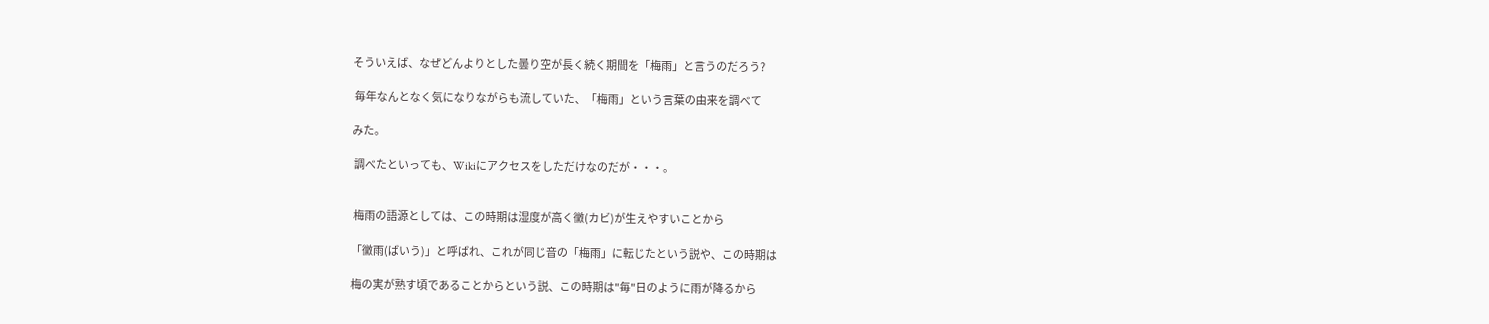そういえば、なぜどんよりとした曇り空が長く続く期間を「梅雨」と言うのだろう?

 毎年なんとなく気になりながらも流していた、「梅雨」という言葉の由来を調べて

みた。

 調べたといっても、Wikiにアクセスをしただけなのだが・・・。


 梅雨の語源としては、この時期は湿度が高く黴(カビ)が生えやすいことから

「黴雨(ばいう)」と呼ばれ、これが同じ音の「梅雨」に転じたという説や、この時期は

梅の実が熟す頃であることからという説、この時期は"毎"日のように雨が降るから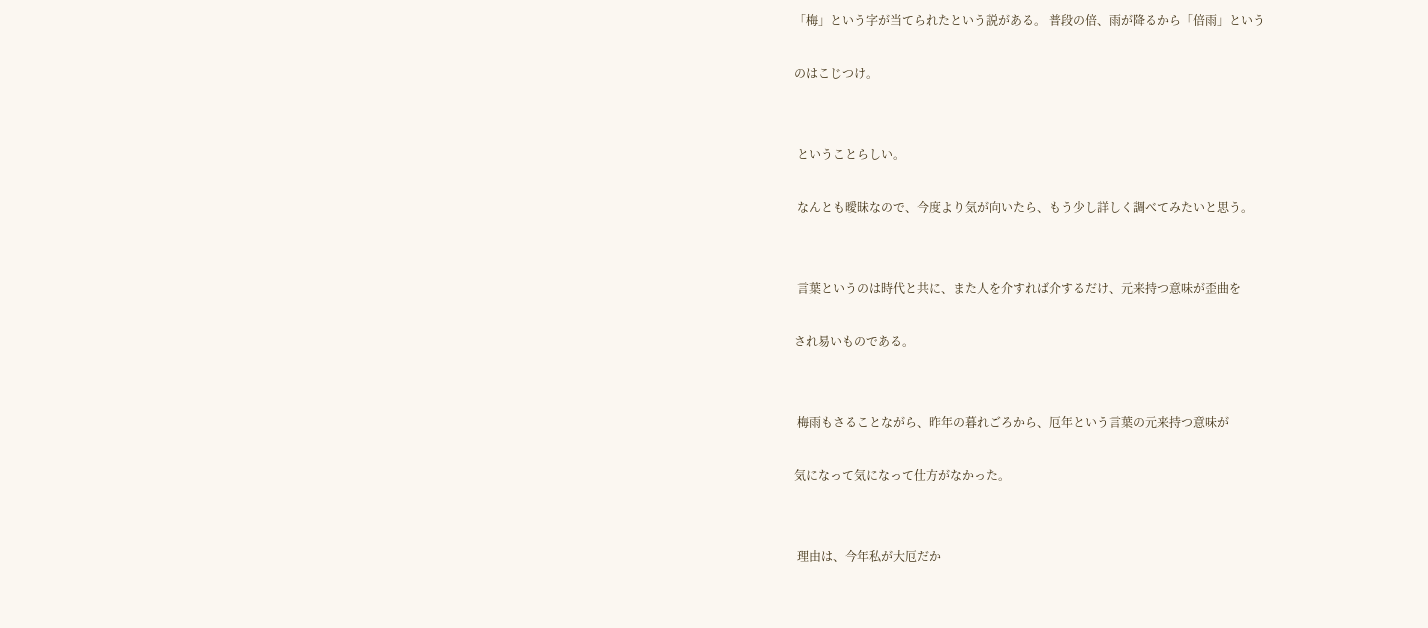「梅」という字が当てられたという説がある。 普段の倍、雨が降るから「倍雨」という

のはこじつけ。


 ということらしい。

 なんとも曖昧なので、今度より気が向いたら、もう少し詳しく調べてみたいと思う。


 言葉というのは時代と共に、また人を介すれば介するだけ、元来持つ意味が歪曲を

され易いものである。


 梅雨もさることながら、昨年の暮れごろから、厄年という言葉の元来持つ意味が

気になって気になって仕方がなかった。


 理由は、今年私が大厄だか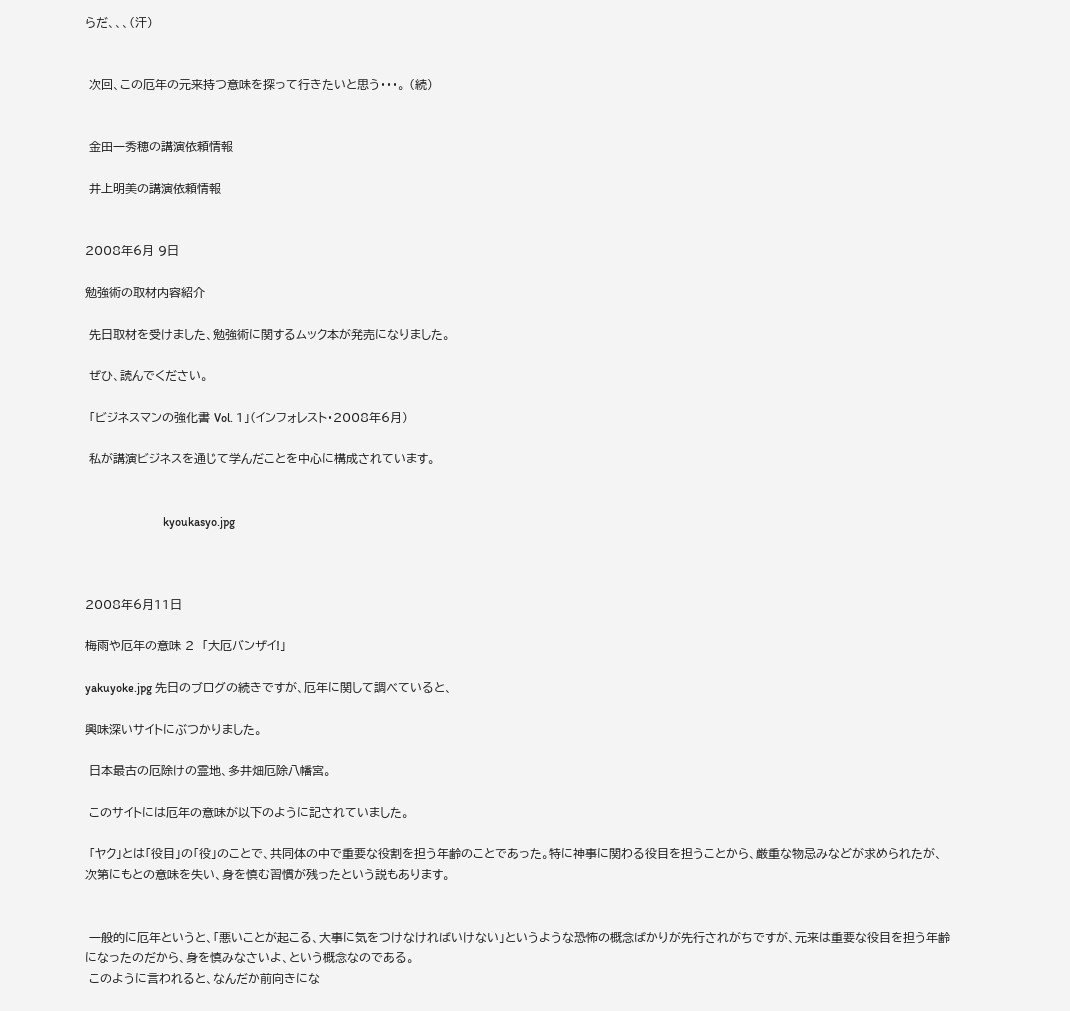らだ、、、(汗)


 次回、この厄年の元来持つ意味を探って行きたいと思う・・・。 (続)


 金田一秀穂の講演依頼情報

 井上明美の講演依頼情報


2008年6月 9日

勉強術の取材内容紹介

 先日取材を受けました、勉強術に関するムック本が発売になりました。

 ぜひ、読んでください。

 「ビジネスマンの強化書 Vol. 1」(インフォレスト・2008年6月)

 私が講演ビジネスを通じて学んだことを中心に構成されています。


                          kyoukasyo.jpg



2008年6月11日

梅雨や厄年の意味 2  「大厄バンザイ!」

yakuyoke.jpg 先日のブログの続きですが、厄年に関して調べていると、

興味深いサイトにぶつかりました。

 日本最古の厄除けの霊地、多井畑厄除八幡宮。

 このサイトには厄年の意味が以下のように記されていました。

 「ヤク」とは「役目」の「役」のことで、共同体の中で重要な役割を担う年齢のことであった。特に神事に関わる役目を担うことから、厳重な物忌みなどが求められたが、次第にもとの意味を失い、身を慎む習慣が残ったという説もあります。


 一般的に厄年というと、「悪いことが起こる、大事に気をつけなければいけない」というような恐怖の概念ばかりが先行されがちですが、元来は重要な役目を担う年齢になったのだから、身を慎みなさいよ、という概念なのである。
 このように言われると、なんだか前向きにな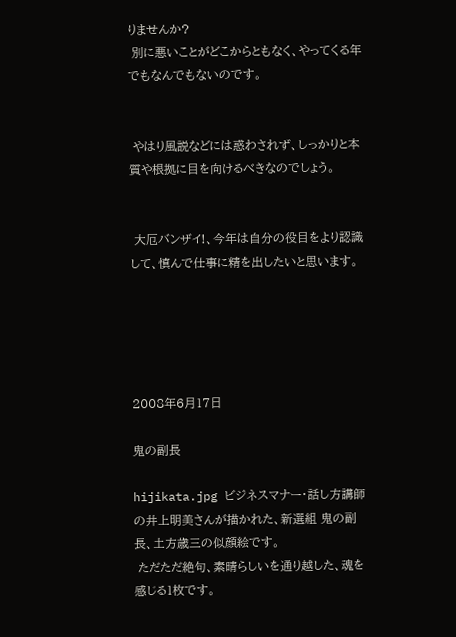りませんか?
 別に悪いことがどこからともなく、やってくる年でもなんでもないのです。


 やはり風説などには惑わされず、しっかりと本質や根拠に目を向けるべきなのでしょう。


 大厄バンザイ!、今年は自分の役目をより認識して、慎んで仕事に精を出したいと思います。





2008年6月17日

鬼の副長

hijikata.jpg ビジネスマナー・話し方講師の井上明美さんが描かれた、新選組 鬼の副長、土方歳三の似顔絵です。
 ただただ絶句、素晴らしいを通り越した、魂を感じる1枚です。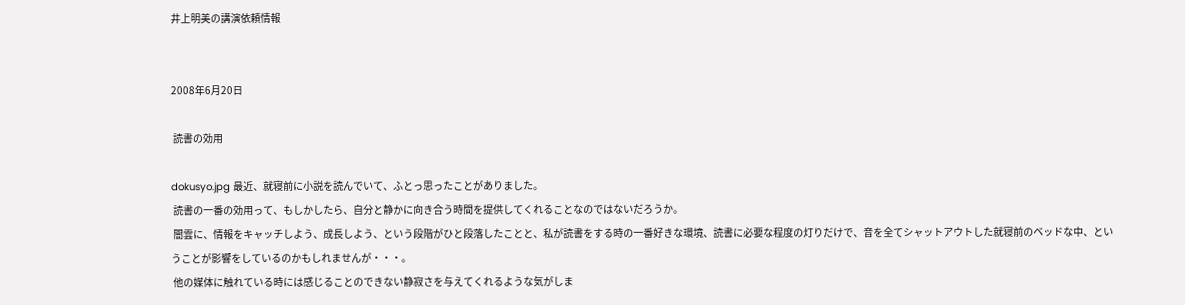井上明美の講演依頼情報


2008年6月20日

 読書の効用

dokusyo.jpg 最近、就寝前に小説を読んでいて、ふとっ思ったことがありました。
 読書の一番の効用って、もしかしたら、自分と静かに向き合う時間を提供してくれることなのではないだろうか。
 闇雲に、情報をキャッチしよう、成長しよう、という段階がひと段落したことと、私が読書をする時の一番好きな環境、読書に必要な程度の灯りだけで、音を全てシャットアウトした就寝前のベッドな中、ということが影響をしているのかもしれませんが・・・。
 他の媒体に触れている時には感じることのできない静寂さを与えてくれるような気がしま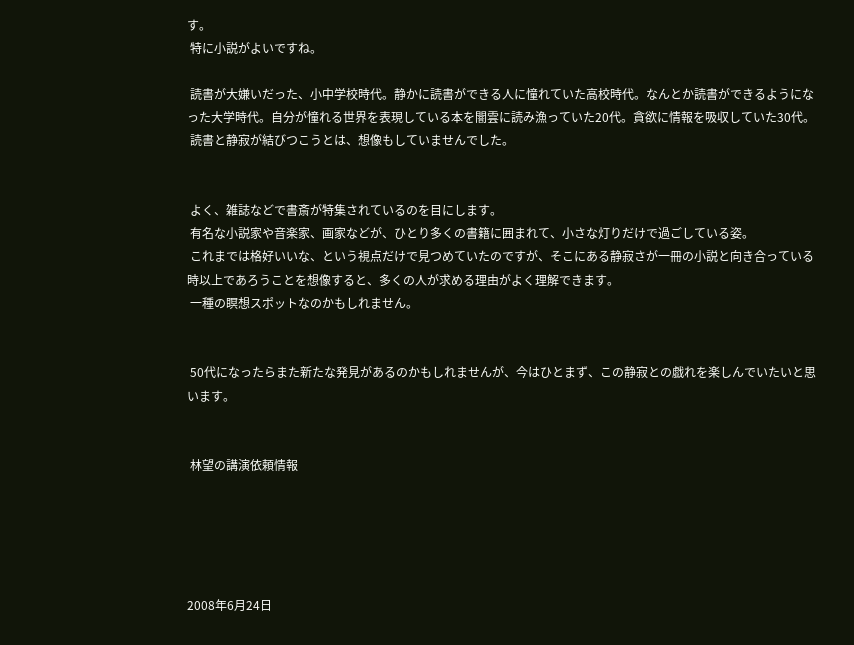す。
 特に小説がよいですね。

 読書が大嫌いだった、小中学校時代。静かに読書ができる人に憧れていた高校時代。なんとか読書ができるようになった大学時代。自分が憧れる世界を表現している本を闇雲に読み漁っていた20代。貪欲に情報を吸収していた30代。
 読書と静寂が結びつこうとは、想像もしていませんでした。


 よく、雑誌などで書斎が特集されているのを目にします。
 有名な小説家や音楽家、画家などが、ひとり多くの書籍に囲まれて、小さな灯りだけで過ごしている姿。
 これまでは格好いいな、という視点だけで見つめていたのですが、そこにある静寂さが一冊の小説と向き合っている時以上であろうことを想像すると、多くの人が求める理由がよく理解できます。
 一種の瞑想スポットなのかもしれません。


 50代になったらまた新たな発見があるのかもしれませんが、今はひとまず、この静寂との戯れを楽しんでいたいと思います。


 林望の講演依頼情報





2008年6月24日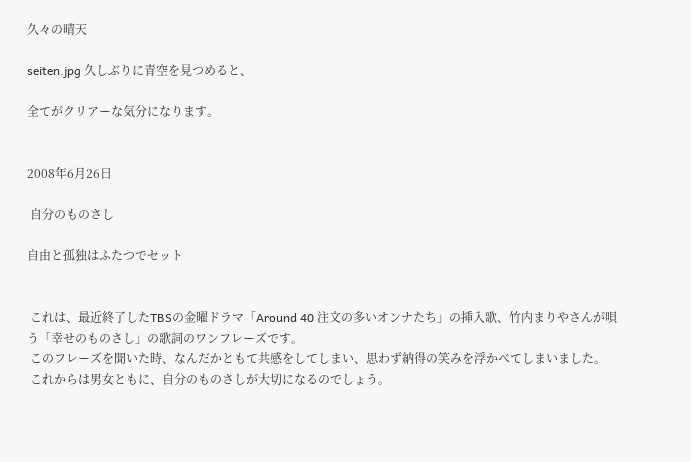久々の晴天

seiten.jpg 久しぶりに青空を見つめると、

全てがクリアーな気分になります。


2008年6月26日

 自分のものさし

自由と孤独はふたつでセット


 これは、最近終了したTBSの金曜ドラマ「Around 40 注文の多いオンナたち」の挿入歌、竹内まりやさんが唄う「幸せのものさし」の歌詞のワンフレーズです。
 このフレーズを聞いた時、なんだかともて共感をしてしまい、思わず納得の笑みを浮かべてしまいました。
 これからは男女ともに、自分のものさしが大切になるのでしょう。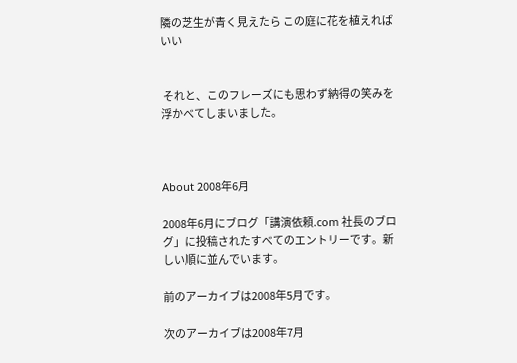隣の芝生が青く見えたら この庭に花を植えればいい


 それと、このフレーズにも思わず納得の笑みを浮かべてしまいました。



About 2008年6月

2008年6月にブログ「講演依頼.com 社長のブログ」に投稿されたすべてのエントリーです。新しい順に並んでいます。

前のアーカイブは2008年5月です。

次のアーカイブは2008年7月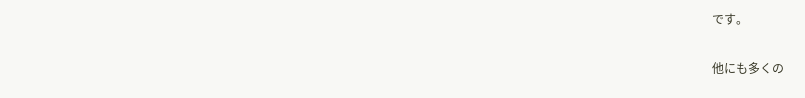です。

他にも多くの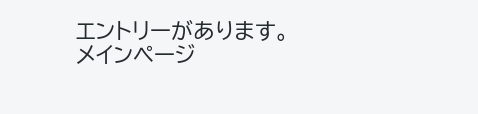エントリーがあります。メインページ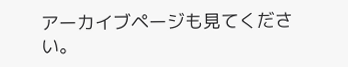アーカイブページも見てください。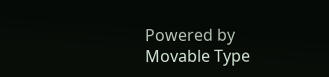Powered by
Movable Type